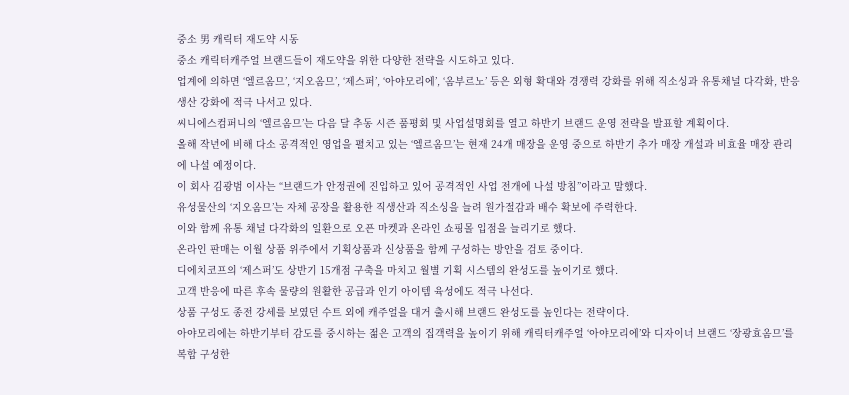중소 男 캐릭터 재도약 시동
중소 캐릭터캐주얼 브랜드들이 재도약을 위한 다양한 전략을 시도하고 있다.
업계에 의하면 ‘엘르옴므’, ‘지오옴므’, ‘제스퍼’, ‘아야모리에’, ‘옴부르노’ 등은 외형 확대와 경쟁력 강화를 위해 직소싱과 유통채널 다각화, 반응생산 강화에 적극 나서고 있다.
씨니에스컴퍼니의 ‘엘르옴므’는 다음 달 추동 시즌 품평회 및 사업설명회를 열고 하반기 브랜드 운영 전략을 발표할 계획이다.
올해 작년에 비해 다소 공격적인 영업을 펼치고 있는 ‘엘르옴므’는 현재 24개 매장을 운영 중으로 하반기 추가 매장 개설과 비효율 매장 관리에 나설 예정이다.
이 회사 김광범 이사는 “브랜드가 안정권에 진입하고 있어 공격적인 사업 전개에 나설 방침”이라고 말했다.
유성물산의 ‘지오옴므’는 자체 공장을 활용한 직생산과 직소싱을 늘려 원가절감과 배수 확보에 주력한다.
이와 함께 유통 채널 다각화의 일환으로 오픈 마켓과 온라인 쇼핑몰 입점을 늘리기로 했다.
온라인 판매는 이월 상품 위주에서 기획상품과 신상품을 함께 구성하는 방안을 검토 중이다.
디에치코프의 ‘제스퍼’도 상반기 15개점 구축을 마치고 월별 기획 시스템의 완성도를 높이기로 했다.
고객 반응에 따른 후속 물량의 원활한 공급과 인기 아이템 육성에도 적극 나선다.
상품 구성도 종전 강세를 보였던 수트 외에 캐주얼을 대거 출시해 브랜드 완성도를 높인다는 전략이다.
아야모리에는 하반기부터 감도를 중시하는 젊은 고객의 집객력을 높이기 위해 캐릭터캐주얼 ‘아야모리에’와 디자이너 브랜드 ‘장광효옴므’를 복합 구성한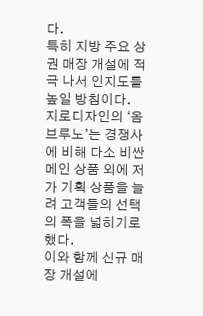다.
특히 지방 주요 상권 매장 개설에 적극 나서 인지도를 높일 방침이다.
지로디자인의 ‘옴브루노’는 경쟁사에 비해 다소 비싼 메인 상품 외에 저가 기획 상품을 늘려 고객들의 선택의 폭을 넓히기로 했다.
이와 함께 신규 매장 개설에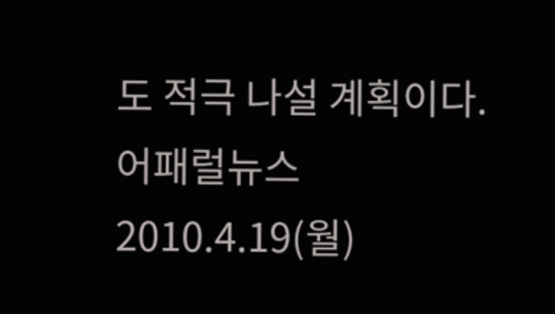도 적극 나설 계획이다.
어패럴뉴스 2010.4.19(월)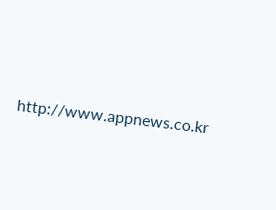http://www.appnews.co.kr